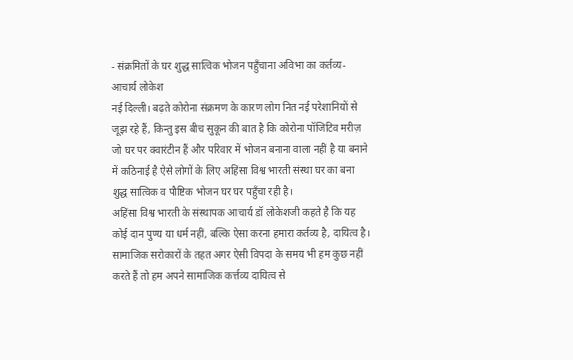- संक्रमितों के घर शुद्ध सात्विक भोजन पहुँचाना अविभा का कर्तव्य- आचार्य लोकेश
नई दिल्ली। बढ़ते कोरोना संक्रमण के कारण लोग नित नई परेशानियों से जूझ रहे हैं, किन्तु इस बीच सुकून की बात है कि कोरोना पॉजिटिव मरीज़ जो घर पर क्वारंटीन हैं और परिवार में भोजन बनाना वाला नहीं है या बनाने में कठिनाई है ऐसे लोगों के लिए अहिंसा विश्व भारती संस्था घर का बना शुद्ध सात्विक व पौष्टिक भोजन घर घर पहुँचा रही है।
अहिंसा विश्व भारती के संस्थापक आचार्य डॉ लोकेशजी कहते है कि यह कोई दान पुण्य या धर्म नहीं, बल्कि ऐसा करना हमारा कर्तव्य है, दायित्व है। सामाजिक सरोकारों के तहत अगर ऐसी विपदा के समय भी हम कुछ नहीं करते हैं तो हम अपने सामाजिक कर्त्तव्य दायित्व से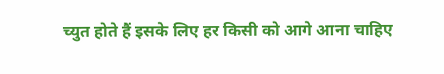च्युत होते हैं इसके लिए हर किसी को आगे आना चाहिए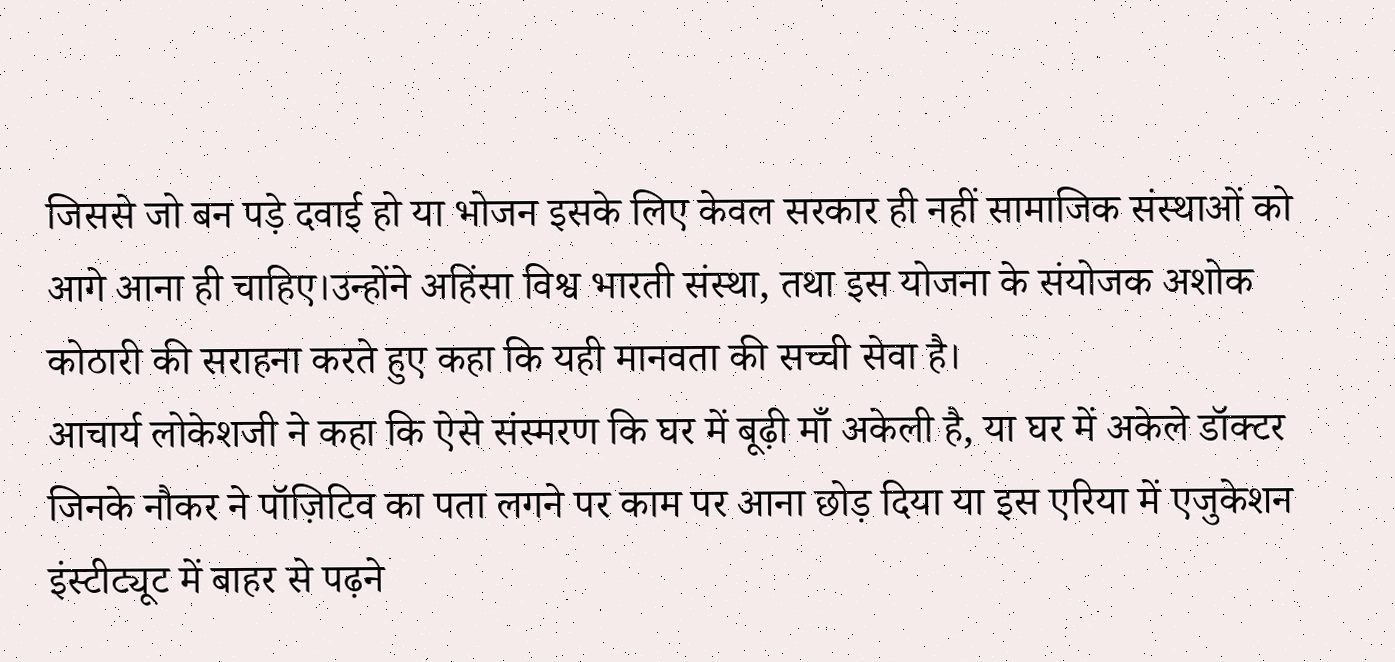जिससे जो बन पड़े दवाई हो या भोजन इसके लिए केवल सरकार ही नहीं सामाजिक संस्थाओं को आगे आना ही चाहिए।उन्होंने अहिंसा विश्व भारती संस्था, तथा इस योजना के संयोजक अशोक कोठारी की सराहना करते हुए कहा कि यही मानवता की सच्ची सेवा है।
आचार्य लोकेशजी ने कहा कि ऐसे संस्मरण कि घर में बूढ़ी माँ अकेली है, या घर में अकेले डॉक्टर जिनके नौकर ने पॉज़िटिव का पता लगने पर काम पर आना छोड़ दिया या इस एरिया में एजुकेशन इंस्टीट्यूट में बाहर से पढ़ने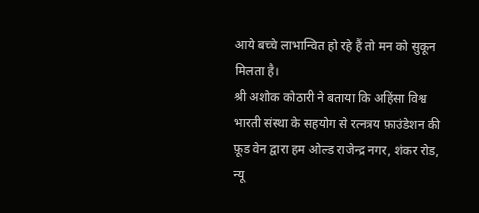आये बच्चे लाभान्वित हो रहे हैं तो मन को सुकून मिलता है।
श्री अशोक कोठारी ने बताया कि अहिंसा विश्व भारती संस्था के सहयोग से रत्नत्रय फ़ाउंडेशन की फ़ूड वेन द्वारा हम ओल्ड राजेन्द्र नगर, शंकर रोड, न्यू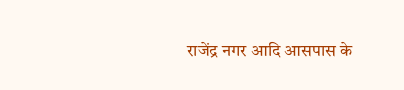राजेंद्र नगर आदि आसपास के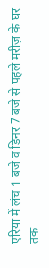एरिया में लंच 1 बजे व डिनर 7 बजे से पहले मरीज़ के घर तक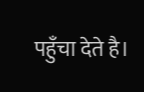पहुँचा देते है।